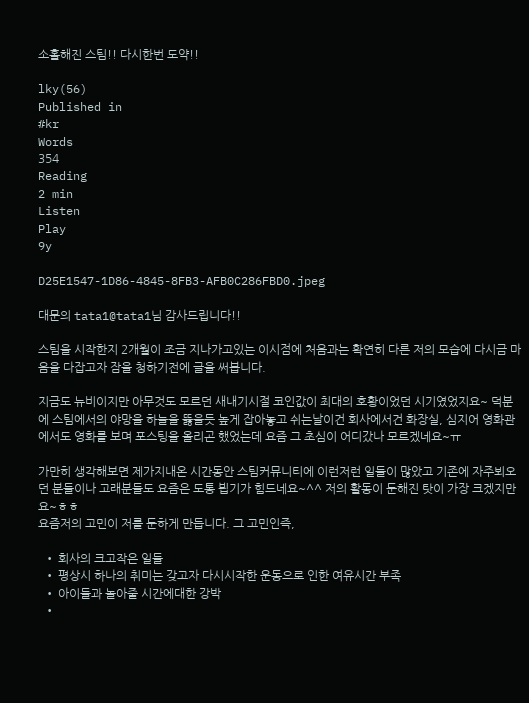소홀해진 스팀!! 다시한번 도약!!

lky(56)
Published in
#kr
Words
354
Reading
2 min
Listen
Play
9y

D25E1547-1D86-4845-8FB3-AFB0C286FBD0.jpeg

대문의 tata1@tata1님 감사드립니다!!

스팀을 시작한지 2개월이 조금 지나가고있는 이시점에 처음과는 확연히 다른 저의 모습에 다시금 마음을 다잡고자 잠을 청하기전에 글을 써봅니다.

지금도 뉴비이지만 아무것도 모르던 새내기시절 코인값이 최대의 호황이었던 시기였었지요~ 덕분에 스팀에서의 야망을 하늘을 뚫을듯 높게 잡아놓고 쉬는날이건 회사에서건 화장실, 심지어 영화관에서도 영화를 보며 포스팅을 올리곤 했었는데 요즘 그 초심이 어디갔나 모르겠네요~ㅠ

가만히 생각해보면 제가지내온 시간동안 스팀커뮤니티에 이런저런 일들이 많았고 기존에 자주뵈오던 분들이나 고래분들도 요즘은 도통 뵙기가 힘드네요~^^ 저의 활동이 둔해진 탓이 가장 크겠지만요~ㅎㅎ
요즘저의 고민이 저를 둔하게 만듭니다. 그 고민인즉,

  • 회사의 크고작은 일들
  • 평상시 하나의 취미는 갖고자 다시시작한 운동으로 인한 여유시간 부족
  • 아이들과 놀아줄 시간에대한 강박
  •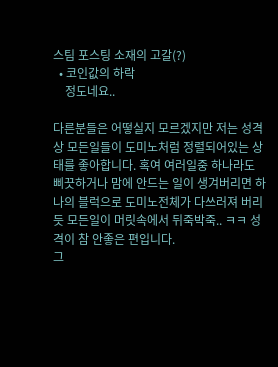스팀 포스팅 소재의 고갈(?)
  • 코인값의 하락
    정도네요..

다른분들은 어떻실지 모르겠지만 저는 성격상 모든일들이 도미노처럼 정렬되어있는 상태를 좋아합니다. 혹여 여러일중 하나라도 삐끗하거나 맘에 안드는 일이 생겨버리면 하나의 블럭으로 도미노전체가 다쓰러져 버리듯 모든일이 머릿속에서 뒤죽박죽.. ㅋㅋ 성격이 참 안좋은 편입니다.
그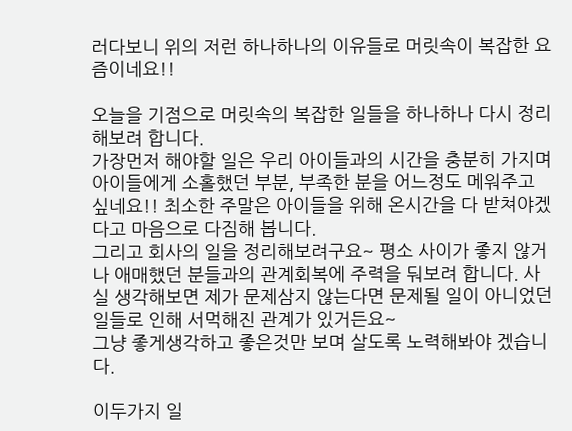러다보니 위의 저런 하나하나의 이유들로 머릿속이 복잡한 요즘이네요!!

오늘을 기점으로 머릿속의 복잡한 일들을 하나하나 다시 정리해보려 합니다.
가장먼저 해야할 일은 우리 아이들과의 시간을 충분히 가지며 아이들에게 소홀했던 부분, 부족한 분을 어느정도 메워주고 싶네요!! 최소한 주말은 아이들을 위해 온시간을 다 받쳐야겠다고 마음으로 다짐해 봅니다.
그리고 회사의 일을 정리해보려구요~ 평소 사이가 좋지 않거나 애매했던 분들과의 관계회복에 주력을 둬보려 합니다. 사실 생각해보면 제가 문제삼지 않는다면 문제될 일이 아니었던 일들로 인해 서먹해진 관계가 있거든요~
그냥 좋게생각하고 좋은것만 보며 살도록 노력해봐야 겠습니다.

이두가지 일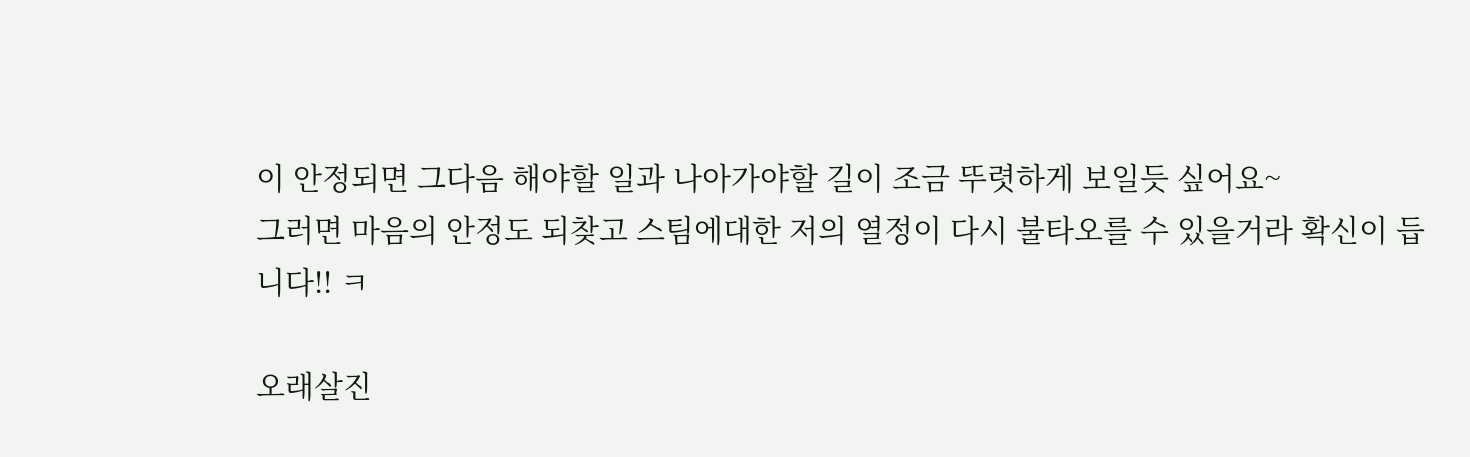이 안정되면 그다음 해야할 일과 나아가야할 길이 조금 뚜렷하게 보일듯 싶어요~
그러면 마음의 안정도 되찾고 스팀에대한 저의 열정이 다시 불타오를 수 있을거라 확신이 듭니다!! ㅋ

오래살진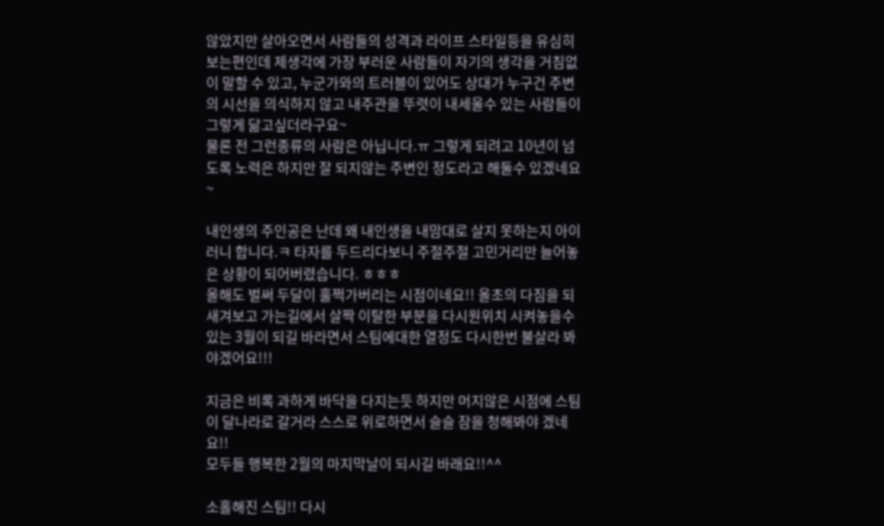않았지만 살아오면서 사람들의 성격과 라이프 스타일등을 유심히 보는편인데 제생각에 가장 부러운 사람들이 자기의 생각을 거침없이 말할 수 있고, 누군가와의 트러블이 있어도 상대가 누구건 주변의 시선을 의식하지 않고 내주관을 뚜렷이 내세울수 있는 사람들이 그렇게 닮고싶더라구요~
물론 전 그런종류의 사람은 아닙니다.ㅠ 그렇게 되려고 10년이 넘도록 노력은 하지만 잘 되지않는 주변인 정도라고 해둘수 있겠네요~

내인생의 주인공은 난데 왜 내인생을 내맘대로 살지 못하는지 아이러니 합니다.ㅋ 타자를 두드리다보니 주절주절 고민거리만 늘어놓은 상황이 되어버렸습니다. ㅎㅎㅎ
올해도 벌써 두달이 훌쩍가버리는 시점이네요!! 올초의 다짐을 되새겨보고 가는길에서 살짝 이탈한 부분을 다시원위치 시켜놓을수 있는 3월이 되길 바라면서 스팀에대한 열정도 다시한번 불살라 봐야겠어요!!!

지금은 비록 과하게 바닥을 다지는듯 하지만 머지않은 시점에 스팀이 달나라로 갈거라 스스로 위로하면서 슬슬 잠을 청해봐야 겠네요!!
모두들 행복한 2월의 마지막날이 되시길 바래요!!^^

소홀해진 스팀!! 다시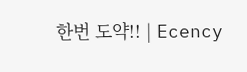한번 도약!! | Ecency